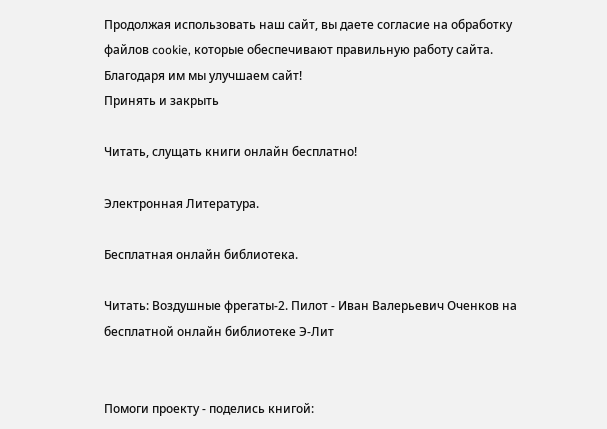Продолжая использовать наш сайт, вы даете согласие на обработку файлов cookie, которые обеспечивают правильную работу сайта. Благодаря им мы улучшаем сайт!
Принять и закрыть

Читать, слущать книги онлайн бесплатно!

Электронная Литература.

Бесплатная онлайн библиотека.

Читать: Воздушные фрегаты-2. Пилот - Иван Валерьевич Оченков на бесплатной онлайн библиотеке Э-Лит


Помоги проекту - поделись книгой: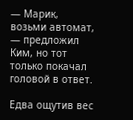— Марик, возьми автомат, — предложил Ким, но тот только покачал головой в ответ.

Едва ощутив вес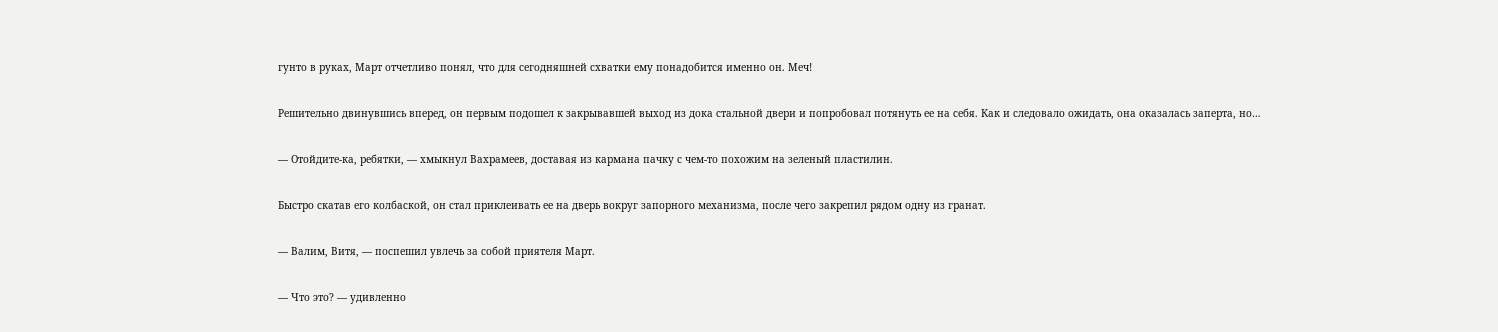гунто в руках, Март отчетливо понял, что для сегодняшней схватки ему понадобится именно он. Меч!

Решительно двинувшись вперед, он первым подошел к закрывавшей выход из дока стальной двери и попробовал потянуть ее на себя. Как и следовало ожидать, она оказалась заперта, но…

— Отойдите-ка, ребятки, — хмыкнул Вахрамеев, доставая из кармана пачку с чем-то похожим на зеленый пластилин.

Быстро скатав его колбаской, он стал приклеивать ее на дверь вокруг запорного механизма, после чего закрепил рядом одну из гранат.

— Валим, Витя, — поспешил увлечь за собой приятеля Март.

— Что это? — удивленно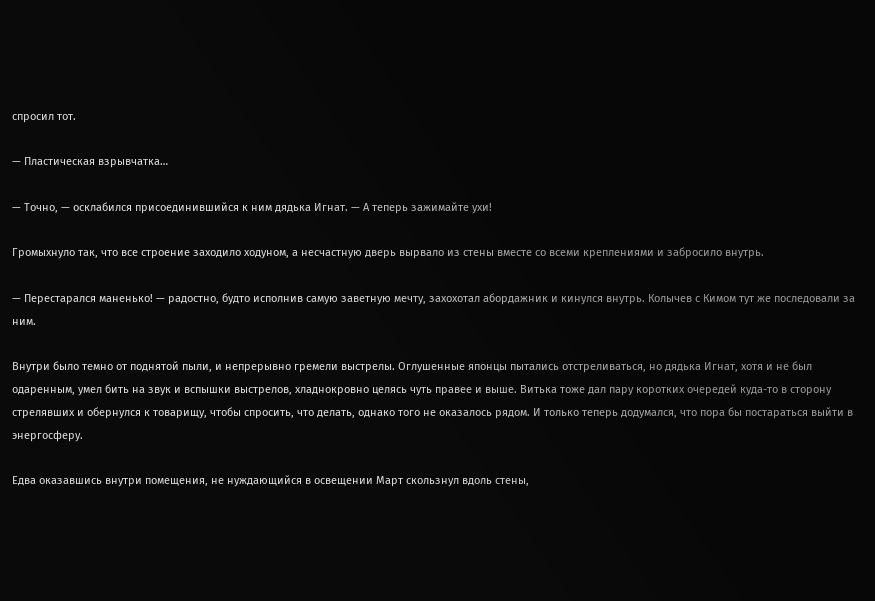спросил тот.

— Пластическая взрывчатка…

— Точно, — осклабился присоединившийся к ним дядька Игнат. — А теперь зажимайте ухи!

Громыхнуло так, что все строение заходило ходуном, а несчастную дверь вырвало из стены вместе со всеми креплениями и забросило внутрь.

— Перестарался маненько! — радостно, будто исполнив самую заветную мечту, захохотал абордажник и кинулся внутрь. Колычев с Кимом тут же последовали за ним.

Внутри было темно от поднятой пыли, и непрерывно гремели выстрелы. Оглушенные японцы пытались отстреливаться, но дядька Игнат, хотя и не был одаренным, умел бить на звук и вспышки выстрелов, хладнокровно целясь чуть правее и выше. Витька тоже дал пару коротких очередей куда-то в сторону стрелявших и обернулся к товарищу, чтобы спросить, что делать, однако того не оказалось рядом. И только теперь додумался, что пора бы постараться выйти в энергосферу.

Едва оказавшись внутри помещения, не нуждающийся в освещении Март скользнул вдоль стены,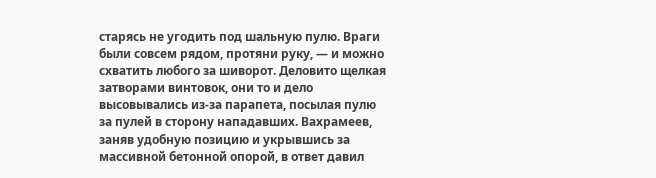старясь не угодить под шальную пулю. Враги были совсем рядом, протяни руку, — и можно схватить любого за шиворот. Деловито щелкая затворами винтовок, они то и дело высовывались из-за парапета, посылая пулю за пулей в сторону нападавших. Вахрамеев, заняв удобную позицию и укрывшись за массивной бетонной опорой, в ответ давил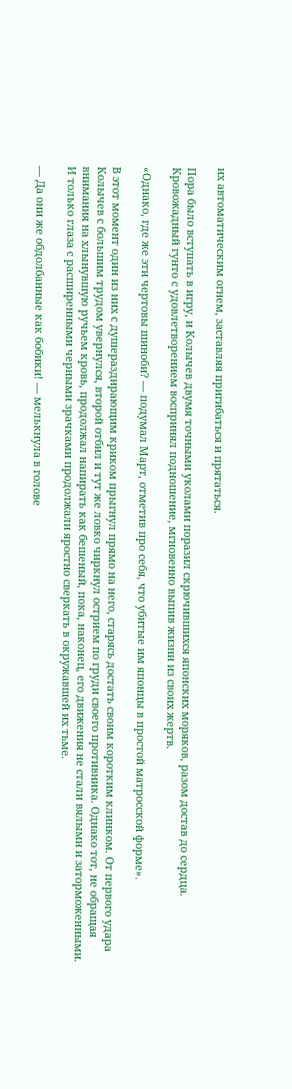их автоматическим огнем, заставляя пригибаться и прятаться.

Пора было вступать в игру, и Колычев двумя точными уколами поразил скрючившихся японских моряков, разом достав до сердца. Кровожадный гунто с удовлетворением воспринял подношение, мгновенно выпив жизни из своих жертв.

«Однако, где же эти чертовы шиноби? — подумал Март, отметив про себя, что убитые им японцы в простой матросской форме».

В этот момент один из них с душераздирающим криком прыгнул прямо на него, старясь достать своим коротким клинком. От первого удара Колычев с большим трудом увернулся, второй отбил и тут же ловко чиркнул острием по груди своего противника. Однако тот, не обращая внимания на хлынувшую ручьем кровь, продолжал напирать как бешеный, пока, наконец, его движения не стали вялыми и заторможенными. И только глаза с расширенными черными зрачками продолжали яростно сверкать в окружавшей их тьме.

— Да они же обдолбанные как бобики! — мелькнула в голове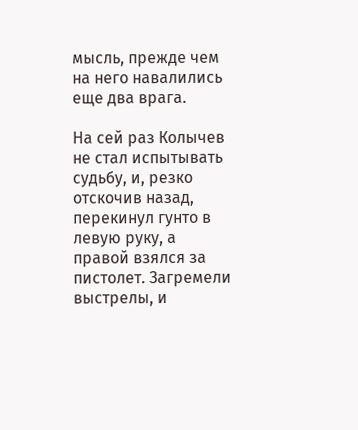мысль, прежде чем на него навалились еще два врага.

На сей раз Колычев не стал испытывать судьбу, и, резко отскочив назад, перекинул гунто в левую руку, а правой взялся за пистолет. Загремели выстрелы, и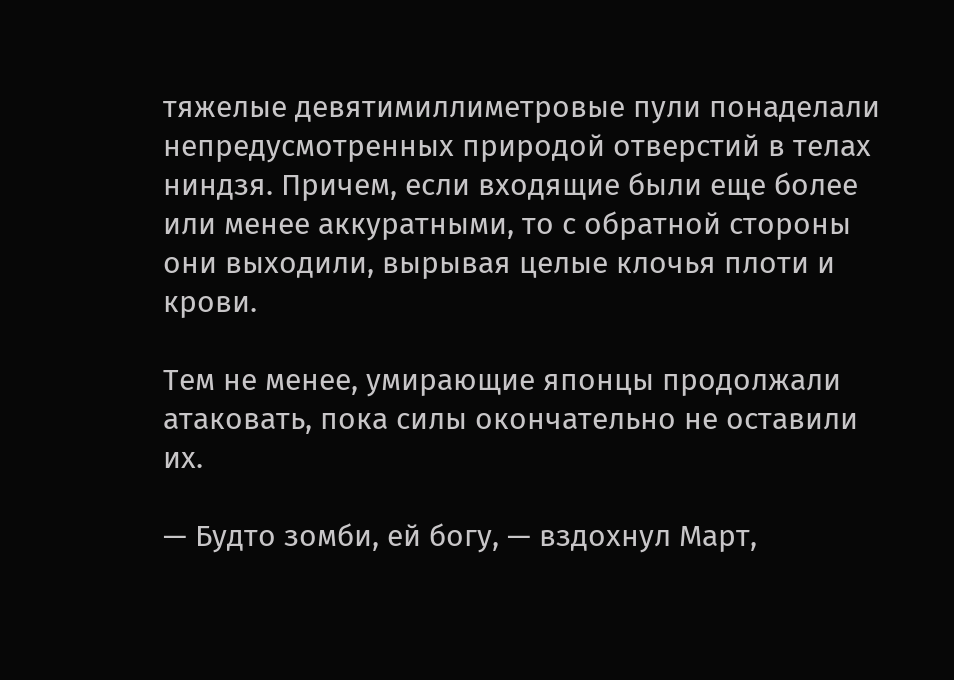тяжелые девятимиллиметровые пули понаделали непредусмотренных природой отверстий в телах ниндзя. Причем, если входящие были еще более или менее аккуратными, то с обратной стороны они выходили, вырывая целые клочья плоти и крови.

Тем не менее, умирающие японцы продолжали атаковать, пока силы окончательно не оставили их.

— Будто зомби, ей богу, — вздохнул Март,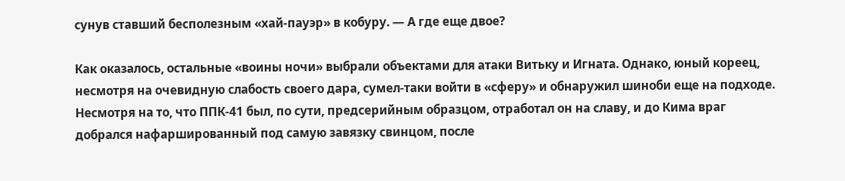сунув ставший бесполезным «хай-пауэр» в кобуру. — А где еще двое?

Как оказалось, остальные «воины ночи» выбрали объектами для атаки Витьку и Игната. Однако, юный кореец, несмотря на очевидную слабость своего дара, сумел-таки войти в «сферу» и обнаружил шиноби еще на подходе. Несмотря на то, что ППК-41 был, по сути, предсерийным образцом, отработал он на славу, и до Кима враг добрался нафаршированный под самую завязку свинцом, после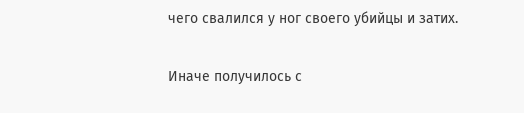чего свалился у ног своего убийцы и затих.

Иначе получилось с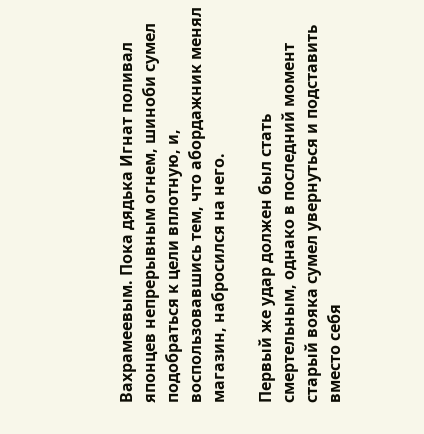Вахрамеевым. Пока дядька Игнат поливал японцев непрерывным огнем, шиноби сумел подобраться к цели вплотную, и, воспользовавшись тем, что абордажник менял магазин, набросился на него.

Первый же удар должен был стать смертельным, однако в последний момент старый вояка сумел увернуться и подставить вместо себя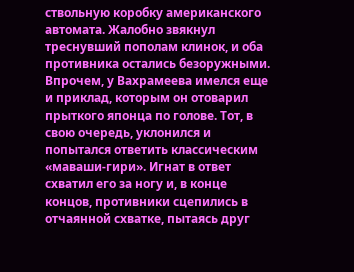ствольную коробку американского автомата. Жалобно звякнул треснувший пополам клинок, и оба противника остались безоружными. Впрочем, у Вахрамеева имелся еще и приклад, которым он отоварил прыткого японца по голове. Тот, в свою очередь, уклонился и попытался ответить классическим «маваши-гири». Игнат в ответ схватил его за ногу и, в конце концов, противники сцепились в отчаянной схватке, пытаясь друг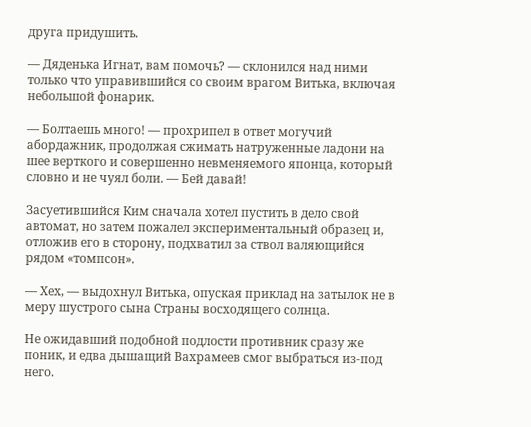друга придушить.

— Дяденька Игнат, вам помочь? — склонился над ними только что управившийся со своим врагом Витька, включая небольшой фонарик.

— Болтаешь много! — прохрипел в ответ могучий абордажник, продолжая сжимать натруженные ладони на шее верткого и совершенно невменяемого японца, который словно и не чуял боли. — Бей давай!

Засуетившийся Ким сначала хотел пустить в дело свой автомат, но затем пожалел экспериментальный образец и, отложив его в сторону, подхватил за ствол валяющийся рядом «томпсон».

— Хех, — выдохнул Витька, опуская приклад на затылок не в меру шустрого сына Страны восходящего солнца.

Не ожидавший подобной подлости противник сразу же поник, и едва дышащий Вахрамеев смог выбраться из-под него.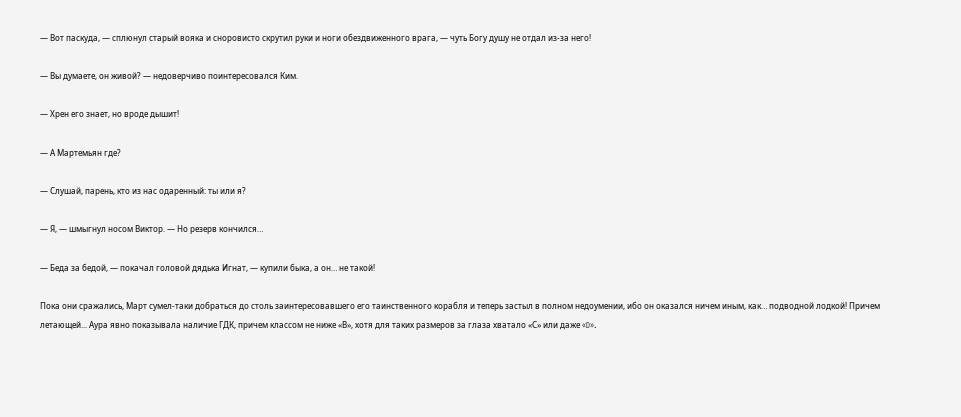— Вот паскуда, — сплюнул старый вояка и сноровисто скрутил руки и ноги обездвиженного врага, — чуть Богу душу не отдал из-за него!

— Вы думаете, он живой? — недоверчиво поинтересовался Ким.

— Хрен его знает, но вроде дышит!

— А Мартемьян где?

— Слушай, парень, кто из нас одаренный: ты или я?

— Я, — шмыгнул носом Виктор. — Но резерв кончился…

— Беда за бедой, — покачал головой дядька Игнат, — купили быка, а он… не такой!

Пока они сражались, Март сумел-таки добраться до столь заинтересовавшего его таинственного корабля и теперь застыл в полном недоумении, ибо он оказался ничем иным, как… подводной лодкой! Причем летающей... Аура явно показывала наличие ГДК, причем классом не ниже «В», хотя для таких размеров за глаза хватало «С» или даже «D».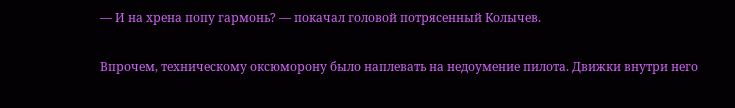— И на хрена попу гармонь? — покачал головой потрясенный Колычев.

Впрочем, техническому оксюморону было наплевать на недоумение пилота. Движки внутри него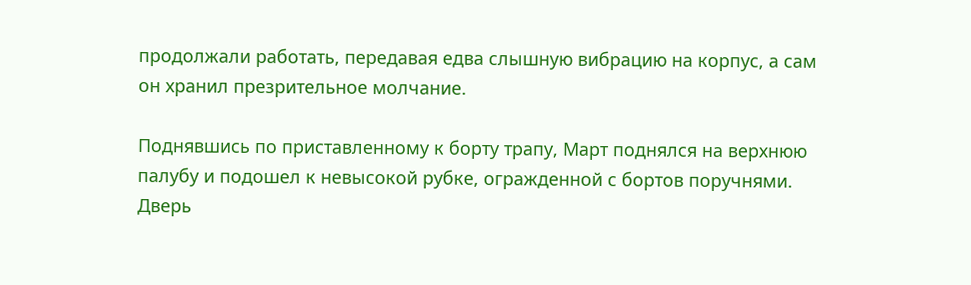продолжали работать, передавая едва слышную вибрацию на корпус, а сам он хранил презрительное молчание.

Поднявшись по приставленному к борту трапу, Март поднялся на верхнюю палубу и подошел к невысокой рубке, огражденной с бортов поручнями. Дверь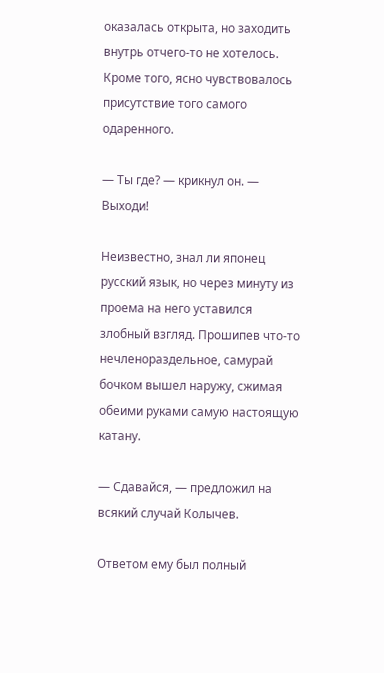оказалась открыта, но заходить внутрь отчего-то не хотелось. Кроме того, ясно чувствовалось присутствие того самого одаренного.

— Ты где? — крикнул он. — Выходи!

Неизвестно, знал ли японец русский язык, но через минуту из проема на него уставился злобный взгляд. Прошипев что-то нечленораздельное, самурай бочком вышел наружу, сжимая обеими руками самую настоящую катану.

— Сдавайся, — предложил на всякий случай Колычев.

Ответом ему был полный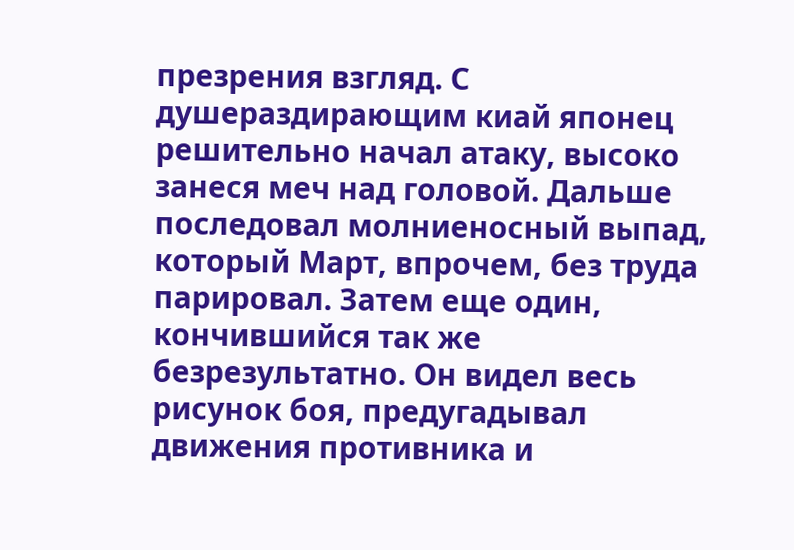презрения взгляд. С душераздирающим киай японец решительно начал атаку, высоко занеся меч над головой. Дальше последовал молниеносный выпад, который Март, впрочем, без труда парировал. Затем еще один, кончившийся так же безрезультатно. Он видел весь рисунок боя, предугадывал движения противника и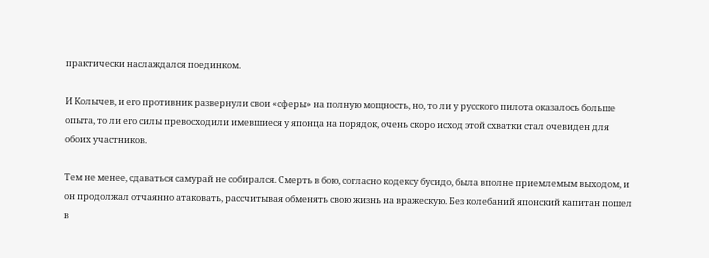практически наслаждался поединком.

И Колычев, и его противник развернули свои «сферы» на полную мощность, но, то ли у русского пилота оказалось больше опыта, то ли его силы превосходили имевшиеся у японца на порядок, очень скоро исход этой схватки стал очевиден для обоих участников.

Тем не менее, сдаваться самурай не собирался. Смерть в бою, согласно кодексу бусидо, была вполне приемлемым выходом, и он продолжал отчаянно атаковать, рассчитывая обменять свою жизнь на вражескую. Без колебаний японский капитан пошел в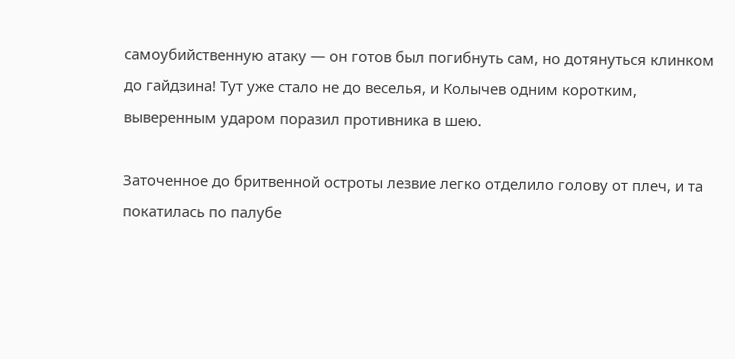самоубийственную атаку — он готов был погибнуть сам, но дотянуться клинком до гайдзина! Тут уже стало не до веселья, и Колычев одним коротким, выверенным ударом поразил противника в шею.

Заточенное до бритвенной остроты лезвие легко отделило голову от плеч, и та покатилась по палубе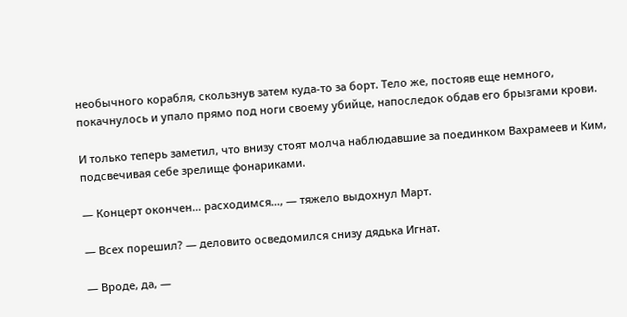необычного корабля, скользнув затем куда-то за борт. Тело же, постояв еще немного, покачнулось и упало прямо под ноги своему убийце, напоследок обдав его брызгами крови.

И только теперь заметил, что внизу стоят молча наблюдавшие за поединком Вахрамеев и Ким, подсвечивая себе зрелище фонариками.

— Концерт окончен… расходимся…, — тяжело выдохнул Март.

— Всех порешил? — деловито осведомился снизу дядька Игнат.

— Вроде, да, —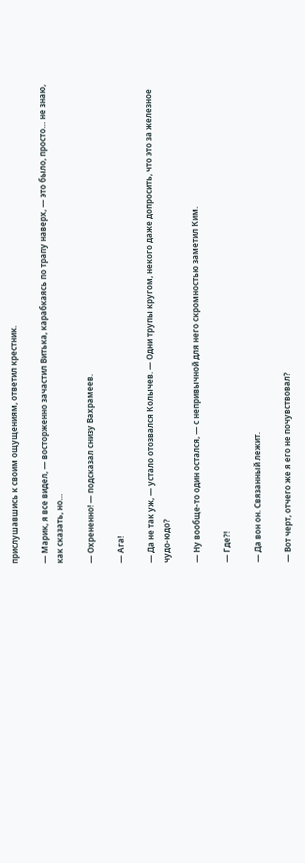прислушавшись к своим ощущениям, ответил крестник.

— Марик, я все видел, — восторженно зачастил Витька, карабкаясь по трапу наверх, — это было, просто… не знаю, как сказать, но…

— Охрененно! — подсказал снизу Вахрамеев.

— Ага!

— Да не так уж, — устало отозвался Колычев. — Одни трупы кругом, некого даже допросить, что это за железное чудо-юдо?

— Ну вообще-то один остался, — с непривычной для него скромностью заметил Ким.

— Где?!

— Да вон он. Связанный лежит.

— Вот черт, отчего же я его не почувствовал?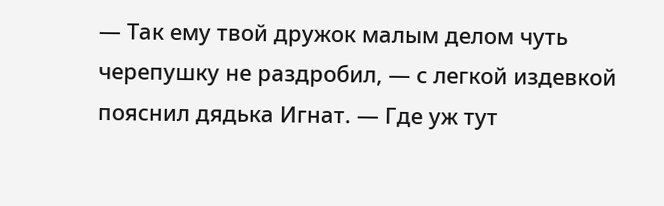— Так ему твой дружок малым делом чуть черепушку не раздробил, — с легкой издевкой пояснил дядька Игнат. — Где уж тут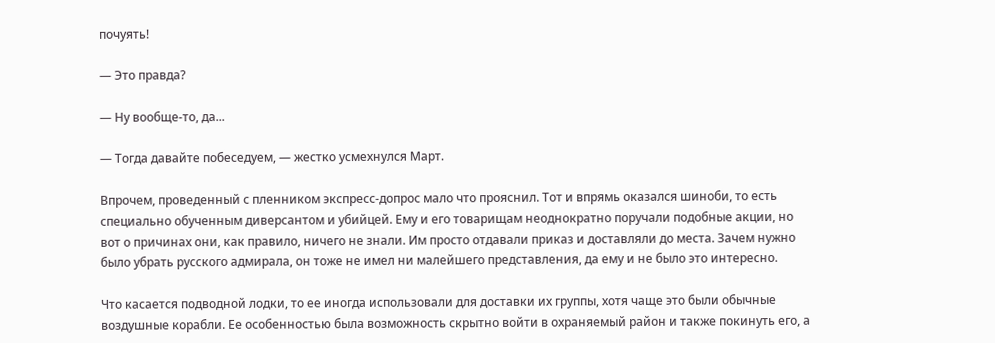почуять!

— Это правда?

— Ну вообще-то, да...

— Тогда давайте побеседуем, — жестко усмехнулся Март.

Впрочем, проведенный с пленником экспресс-допрос мало что прояснил. Тот и впрямь оказался шиноби, то есть специально обученным диверсантом и убийцей. Ему и его товарищам неоднократно поручали подобные акции, но вот о причинах они, как правило, ничего не знали. Им просто отдавали приказ и доставляли до места. Зачем нужно было убрать русского адмирала, он тоже не имел ни малейшего представления, да ему и не было это интересно.

Что касается подводной лодки, то ее иногда использовали для доставки их группы, хотя чаще это были обычные воздушные корабли. Ее особенностью была возможность скрытно войти в охраняемый район и также покинуть его, а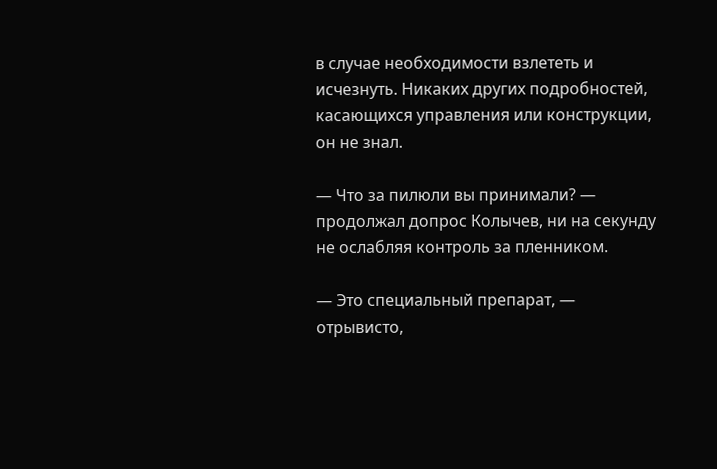в случае необходимости взлететь и исчезнуть. Никаких других подробностей, касающихся управления или конструкции, он не знал.

— Что за пилюли вы принимали? — продолжал допрос Колычев, ни на секунду не ослабляя контроль за пленником.

— Это специальный препарат, — отрывисто,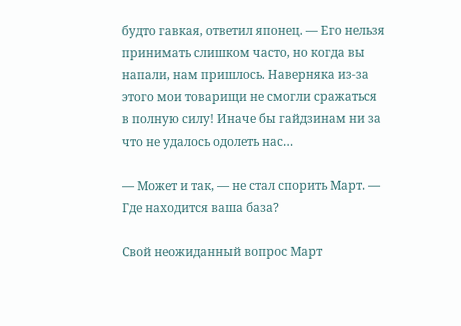будто гавкая, ответил японец. — Его нельзя принимать слишком часто, но когда вы напали, нам пришлось. Наверняка из-за этого мои товарищи не смогли сражаться в полную силу! Иначе бы гайдзинам ни за что не удалось одолеть нас…

— Может и так, — не стал спорить Март. — Где находится ваша база?

Свой неожиданный вопрос Март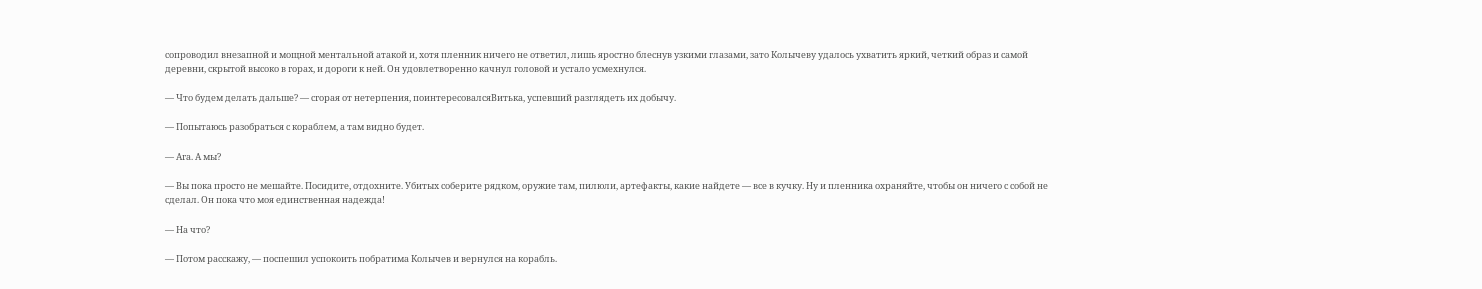сопроводил внезапной и мощной ментальной атакой и, хотя пленник ничего не ответил, лишь яростно блеснув узкими глазами, зато Колычеву удалось ухватить яркий, четкий образ и самой деревни, скрытой высоко в горах, и дороги к ней. Он удовлетворенно качнул головой и устало усмехнулся.

— Что будем делать дальше? — сгорая от нетерпения, поинтересовалсяВитька, успевший разглядеть их добычу.

— Попытаюсь разобраться с кораблем, а там видно будет.

— Ага. А мы?

— Вы пока просто не мешайте. Посидите, отдохните. Убитых соберите рядком, оружие там, пилюли, артефакты, какие найдете — все в кучку. Ну и пленника охраняйте, чтобы он ничего с собой не сделал. Он пока что моя единственная надежда!

— На что?

— Потом расскажу, — поспешил успокоить побратима Колычев и вернулся на корабль.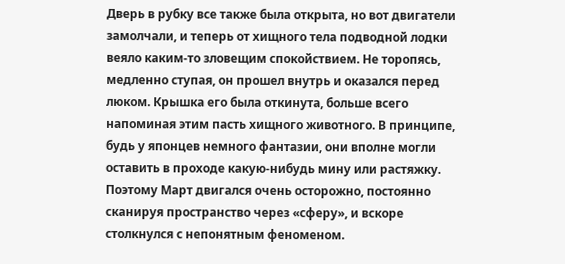Дверь в рубку все также была открыта, но вот двигатели замолчали, и теперь от хищного тела подводной лодки веяло каким-то зловещим спокойствием. Не торопясь, медленно ступая, он прошел внутрь и оказался перед люком. Крышка его была откинута, больше всего напоминая этим пасть хищного животного. В принципе, будь у японцев немного фантазии, они вполне могли оставить в проходе какую-нибудь мину или растяжку. Поэтому Март двигался очень осторожно, постоянно сканируя пространство через «сферу», и вскоре столкнулся с непонятным феноменом.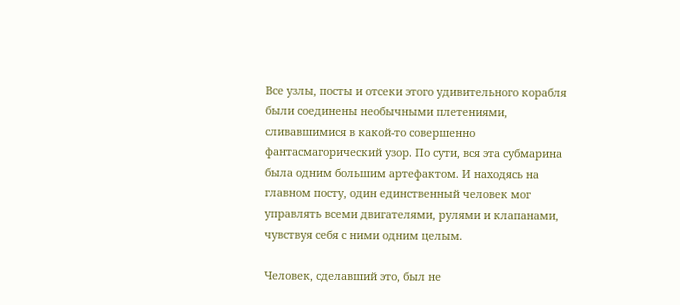Все узлы, посты и отсеки этого удивительного корабля были соединены необычными плетениями, сливавшимися в какой-то совершенно фантасмагорический узор. По сути, вся эта субмарина была одним большим артефактом. И находясь на главном посту, один единственный человек мог управлять всеми двигателями, рулями и клапанами, чувствуя себя с ними одним целым.

Человек, сделавший это, был не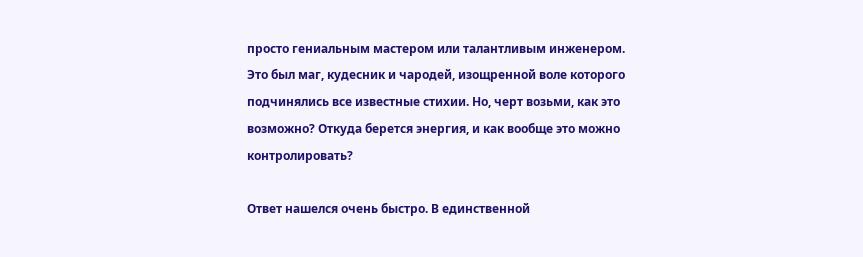просто гениальным мастером или талантливым инженером. Это был маг, кудесник и чародей, изощренной воле которого подчинялись все известные стихии. Но, черт возьми, как это возможно? Откуда берется энергия, и как вообще это можно контролировать?

Ответ нашелся очень быстро. В единственной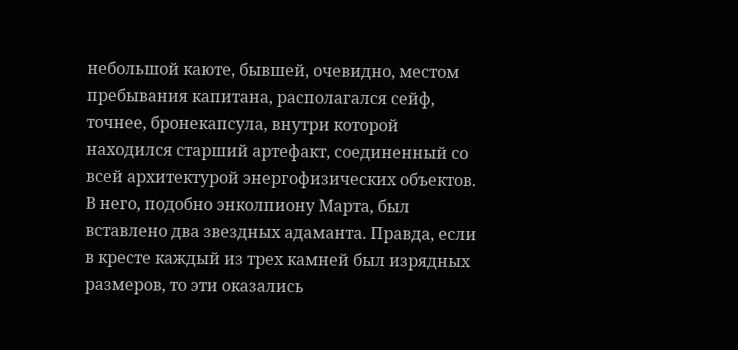небольшой каюте, бывшей, очевидно, местом пребывания капитана, располагался сейф, точнее, бронекапсула, внутри которой находился старший артефакт, соединенный со всей архитектурой энергофизических объектов. В него, подобно энколпиону Марта, был вставлено два звездных адаманта. Правда, если в кресте каждый из трех камней был изрядных размеров, то эти оказались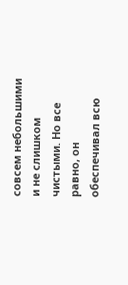совсем небольшими и не слишком чистыми. Но все равно, он обеспечивал всю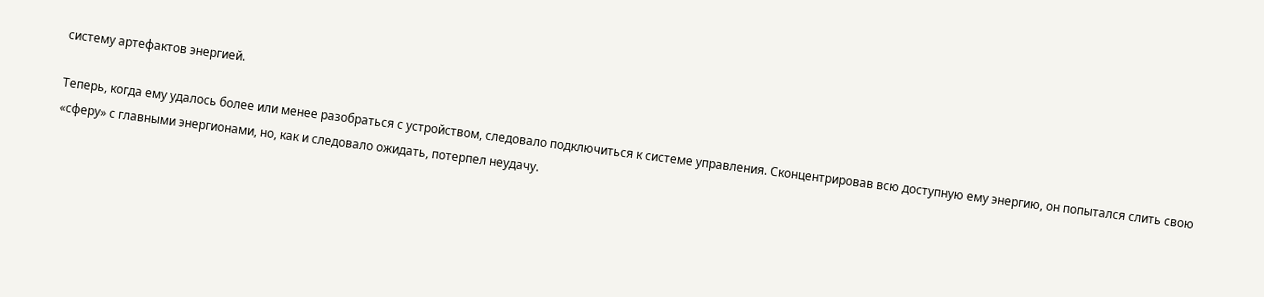систему артефактов энергией.

Теперь, когда ему удалось более или менее разобраться с устройством, следовало подключиться к системе управления. Сконцентрировав всю доступную ему энергию, он попытался слить свою «сферу» с главными энергионами, но, как и следовало ожидать, потерпел неудачу.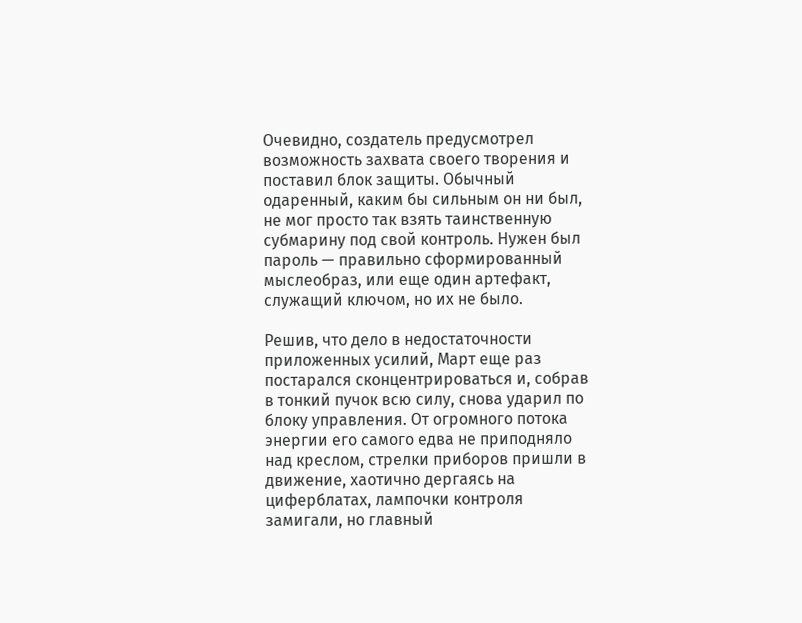Очевидно, создатель предусмотрел возможность захвата своего творения и поставил блок защиты. Обычный одаренный, каким бы сильным он ни был, не мог просто так взять таинственную субмарину под свой контроль. Нужен был пароль — правильно сформированный мыслеобраз, или еще один артефакт, служащий ключом, но их не было.

Решив, что дело в недостаточности приложенных усилий, Март еще раз постарался сконцентрироваться и, собрав в тонкий пучок всю силу, снова ударил по блоку управления. От огромного потока энергии его самого едва не приподняло над креслом, стрелки приборов пришли в движение, хаотично дергаясь на циферблатах, лампочки контроля замигали, но главный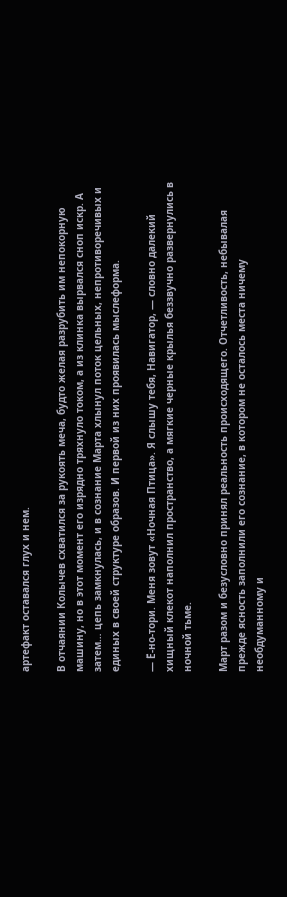артефакт оставался глух и нем.

В отчаянии Колычев схватился за рукоять меча, будто желая разрубить им непокорную машину, но в этот момент его изрядно тряхнуло током, а из клинка вырвался сноп искр. А затем… цепь замкнулась, и в сознание Марта хлынул поток цельных, непротиворечивых и единых в своей структуре образов. И первой из них проявилась мыслеформа.

— Ё-но-тори. Меня зовут «Ночная Птица». Я слышу тебя, Навигатор, — словно далекий хищный клекот наполнил пространство, а мягкие черные крылья беззвучно развернулись в ночной тьме.

Март разом и безусловно принял реальность происходящего. Отчетливость, небывалая прежде ясность заполнили его сознание, в котором не осталось места ничему необдуманному и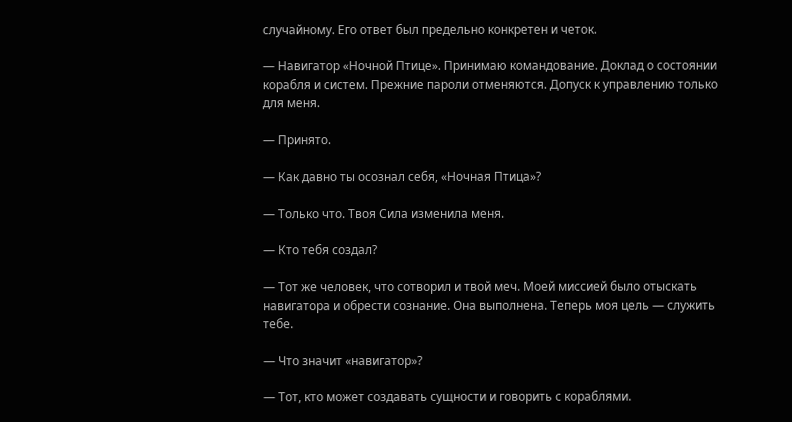случайному. Его ответ был предельно конкретен и четок.

— Навигатор «Ночной Птице». Принимаю командование. Доклад о состоянии корабля и систем. Прежние пароли отменяются. Допуск к управлению только для меня.

— Принято.

— Как давно ты осознал себя, «Ночная Птица»?

— Только что. Твоя Сила изменила меня.

— Кто тебя создал?

— Тот же человек, что сотворил и твой меч. Моей миссией было отыскать навигатора и обрести сознание. Она выполнена. Теперь моя цель — служить тебе.

— Что значит «навигатор»?

— Тот, кто может создавать сущности и говорить с кораблями.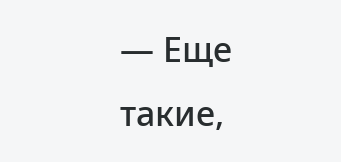— Еще такие,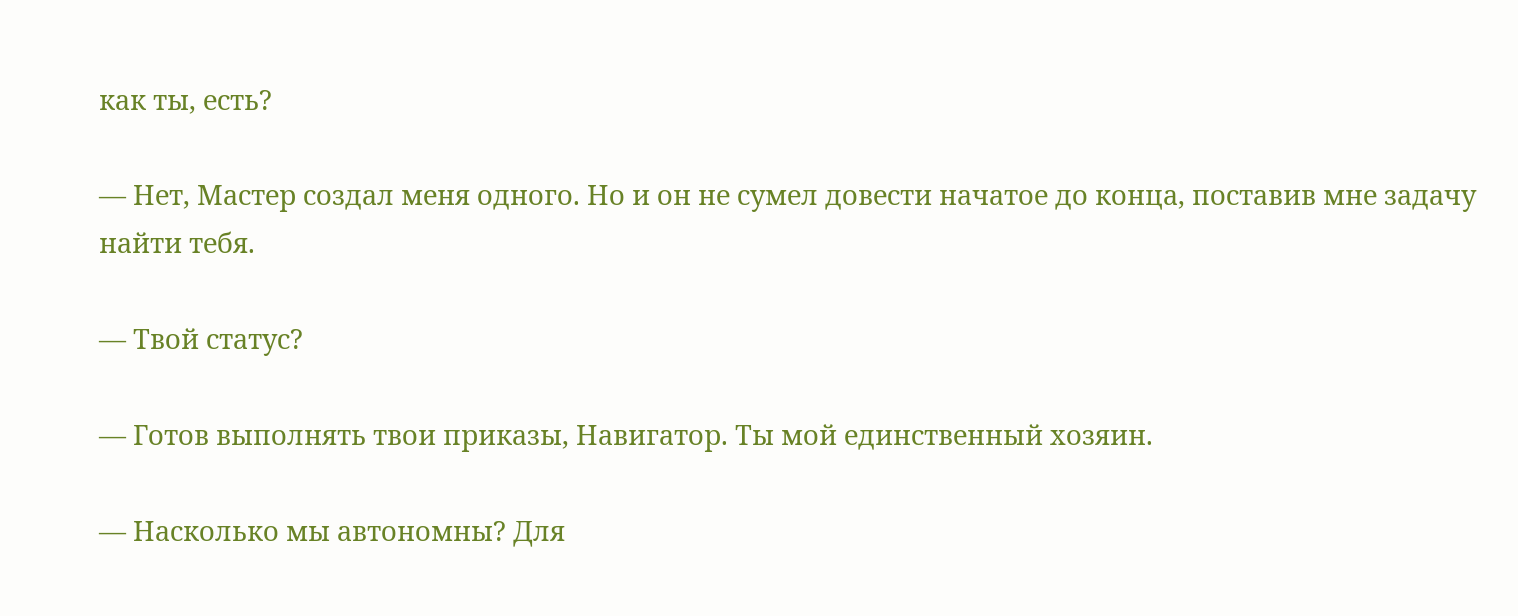как ты, есть?

— Нет, Мастер создал меня одного. Но и он не сумел довести начатое до конца, поставив мне задачу найти тебя.

— Твой статус?

— Готов выполнять твои приказы, Навигатор. Ты мой единственный хозяин.

— Насколько мы автономны? Для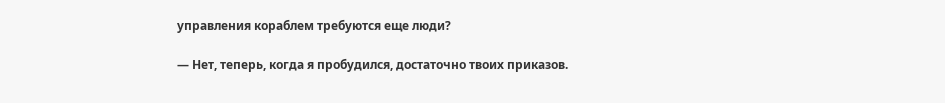управления кораблем требуются еще люди?

— Нет, теперь, когда я пробудился, достаточно твоих приказов.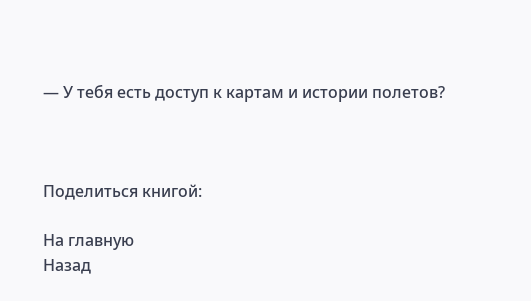— У тебя есть доступ к картам и истории полетов?



Поделиться книгой:

На главную
Назад